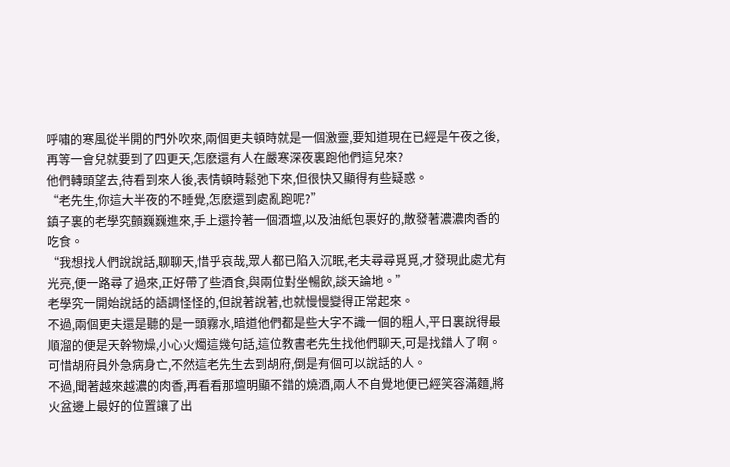呼嘯的寒風從半開的門外吹來,兩個更夫頓時就是一個激靈,要知道現在已經是午夜之後,再等一會兒就要到了四更天,怎麽還有人在嚴寒深夜裏跑他們這兒來?
他們轉頭望去,待看到來人後,表情頓時鬆弛下來,但很快又顯得有些疑惑。
“老先生,你這大半夜的不睡覺,怎麽還到處亂跑呢?”
鎮子裏的老學究顫巍巍進來,手上還拎著一個酒壇,以及油紙包裹好的,散發著濃濃肉香的吃食。
“我想找人們說說話,聊聊天,惜乎哀哉,眾人都已陷入沉眠,老夫尋尋覓覓,才發現此處尤有光亮,便一路尋了過來,正好帶了些酒食,與兩位對坐暢飲,談天論地。”
老學究一開始說話的語調怪怪的,但說著說著,也就慢慢變得正常起來。
不過,兩個更夫還是聽的是一頭霧水,暗道他們都是些大字不識一個的粗人,平日裏說得最順溜的便是天幹物燥,小心火燭這幾句話,這位教書老先生找他們聊天,可是找錯人了啊。
可惜胡府員外急病身亡,不然這老先生去到胡府,倒是有個可以說話的人。
不過,聞著越來越濃的肉香,再看看那壇明顯不錯的燒酒,兩人不自覺地便已經笑容滿麵,將火盆邊上最好的位置讓了出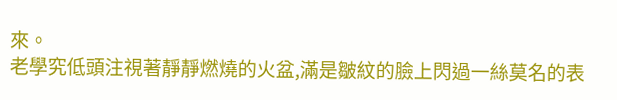來。
老學究低頭注視著靜靜燃燒的火盆,滿是皺紋的臉上閃過一絲莫名的表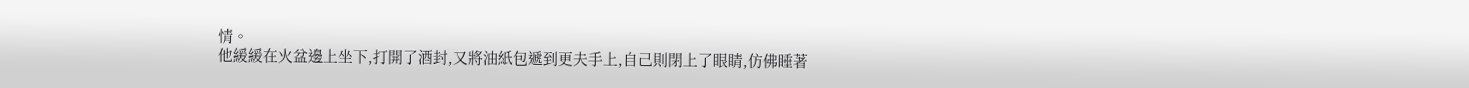情。
他緩緩在火盆邊上坐下,打開了酒封,又將油紙包遞到更夫手上,自己則閉上了眼睛,仿佛睡著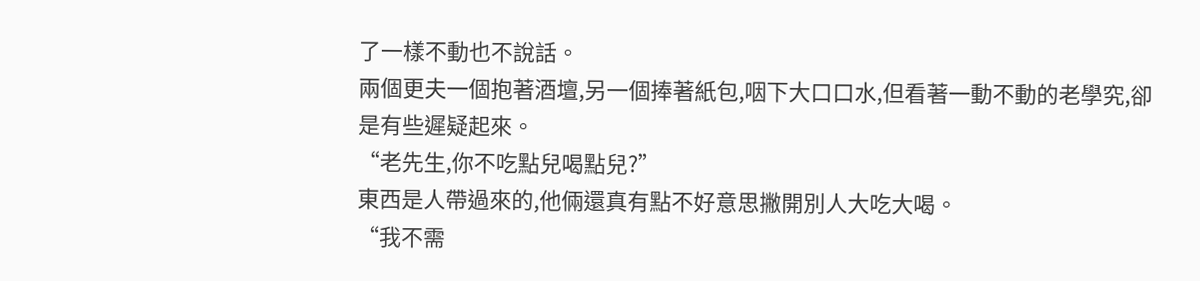了一樣不動也不說話。
兩個更夫一個抱著酒壇,另一個捧著紙包,咽下大口口水,但看著一動不動的老學究,卻是有些遲疑起來。
“老先生,你不吃點兒喝點兒?”
東西是人帶過來的,他倆還真有點不好意思撇開別人大吃大喝。
“我不需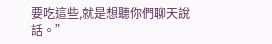要吃這些,就是想聽你們聊天說話。”